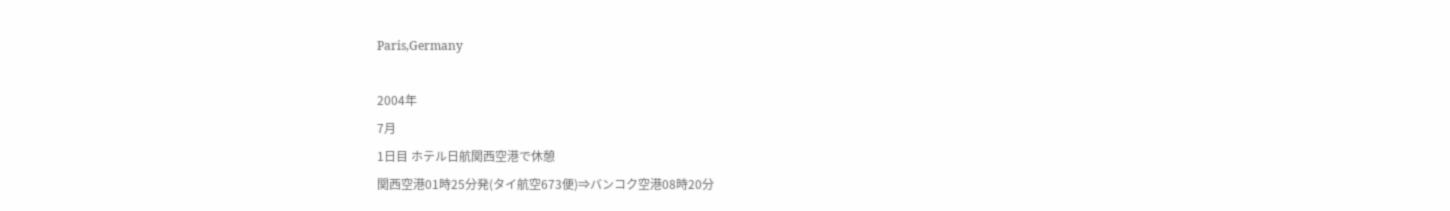Paris,Germany

2004年
7月
1日目 ホテル日航関西空港で休憩
関西空港01時25分発(タイ航空673便)⇒バンコク空港08時20分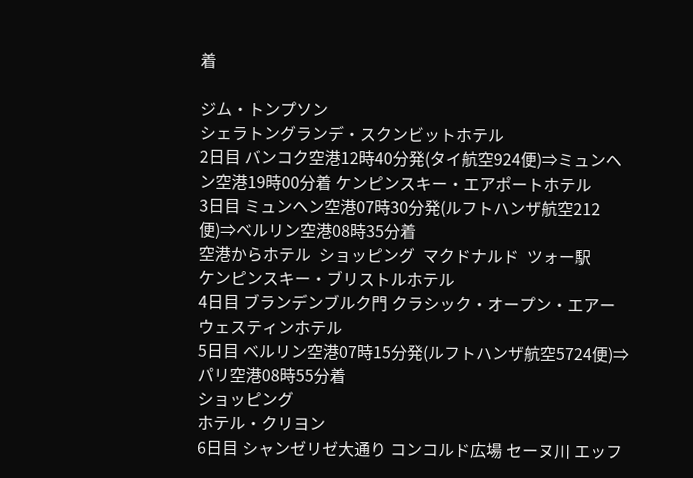着

ジム・トンプソン
シェラトングランデ・スクンビットホテル
2日目 バンコク空港12時40分発(タイ航空924便)⇒ミュンヘン空港19時00分着 ケンピンスキー・エアポートホテル
3日目 ミュンヘン空港07時30分発(ルフトハンザ航空212便)⇒ベルリン空港08時35分着
空港からホテル  ショッピング  マクドナルド  ツォー駅
ケンピンスキー・ブリストルホテル
4日目 ブランデンブルク門 クラシック・オープン・エアー ウェスティンホテル
5日目 ベルリン空港07時15分発(ルフトハンザ航空5724便)⇒パリ空港08時55分着
ショッピング
ホテル・クリヨン
6日目 シャンゼリゼ大通り コンコルド広場 セーヌ川 エッフ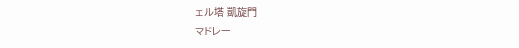ェル塔 凱旋門
マドレー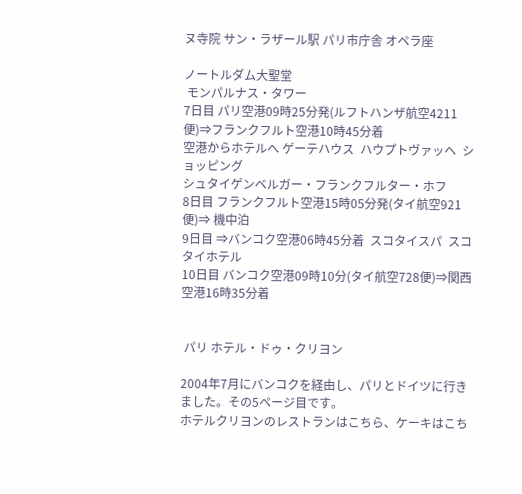ヌ寺院 サン・ラザール駅 パリ市庁舎 オペラ座

ノートルダム大聖堂
 モンパルナス・タワー
7日目 パリ空港09時25分発(ルフトハンザ航空4211便)⇒フランクフルト空港10時45分着
空港からホテルへ ゲーテハウス  ハウプトヴァッヘ  ショッピング
シュタイゲンベルガー・フランクフルター・ホフ
8日目 フランクフルト空港15時05分発(タイ航空921便)⇒ 機中泊
9日目 ⇒バンコク空港06時45分着  スコタイスパ  スコタイホテル
10日目 バンコク空港09時10分(タイ航空728便)⇒関西空港16時35分着


 パリ ホテル・ドゥ・クリヨン

2004年7月にバンコクを経由し、パリとドイツに行きました。その5ページ目です。
ホテルクリヨンのレストランはこちら、ケーキはこち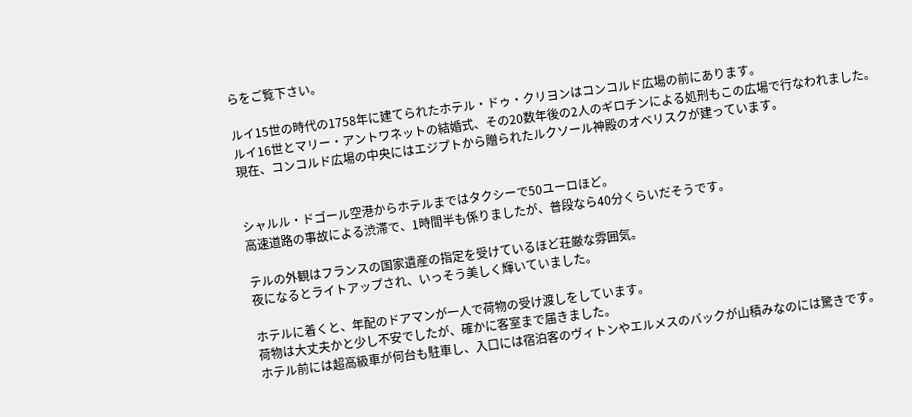らをご覧下さい。

ルイ15世の時代の1758年に建てられたホテル・ドゥ・クリヨンはコンコルド広場の前にあります。
ルイ16世とマリー・アントワネットの結婚式、その20数年後の2人のギロチンによる処刑もこの広場で行なわれました。
現在、コンコルド広場の中央にはエジプトから贈られたルクソール神殿のオベリスクが建っています。


シャルル・ドゴール空港からホテルまではタクシーで50ユーロほど。
高速道路の事故による渋滞で、1時間半も係りましたが、普段なら40分くらいだそうです。

テルの外観はフランスの国家遺産の指定を受けているほど荘厳な雰囲気。
夜になるとライトアップされ、いっそう美しく輝いていました。

ホテルに着くと、年配のドアマンが一人で荷物の受け渡しをしています。
荷物は大丈夫かと少し不安でしたが、確かに客室まで届きました。
ホテル前には超高級車が何台も駐車し、入口には宿泊客のヴィトンやエルメスのバックが山積みなのには驚きです。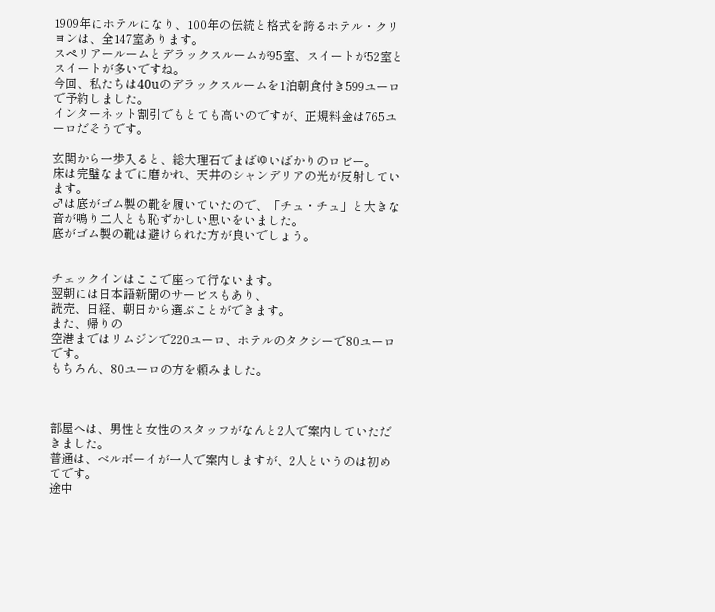1909年にホテルになり、100年の伝統と格式を誇るホテル・クリヨンは、全147室あります。
スペリアールームとデラックスルームが95室、スイートが52室とスイートが多いですね。
今回、私たちは40uのデラックスルームを1泊朝食付き599ユーロで予約しました。
インターネット割引でもとても高いのですが、正規料金は765ユーロだそうです。

玄関から一歩入ると、総大理石でまばゆいばかりのロビー。
床は完璧なまでに磨かれ、天井のシャンデリアの光が反射しています。
♂は底がゴム製の靴を履いていたので、「チュ・チュ」と大きな音が鳴り二人とも恥ずかしい思いをいました。
底がゴム製の靴は避けられた方が良いでしょう。


チェックインはここで座って行ないます。
翌朝には日本語新聞のサービスもあり、
読売、日経、朝日から選ぶことができます。
また、帰りの
空港まではリムジンで220ユーロ、ホテルのタクシーで80ユーロです。
もちろん、80ユーロの方を頼みました。



部屋へは、男性と女性のスタッフがなんと2人で案内していただきました。
普通は、ベルボーイが一人で案内しますが、2人というのは初めてです。
途中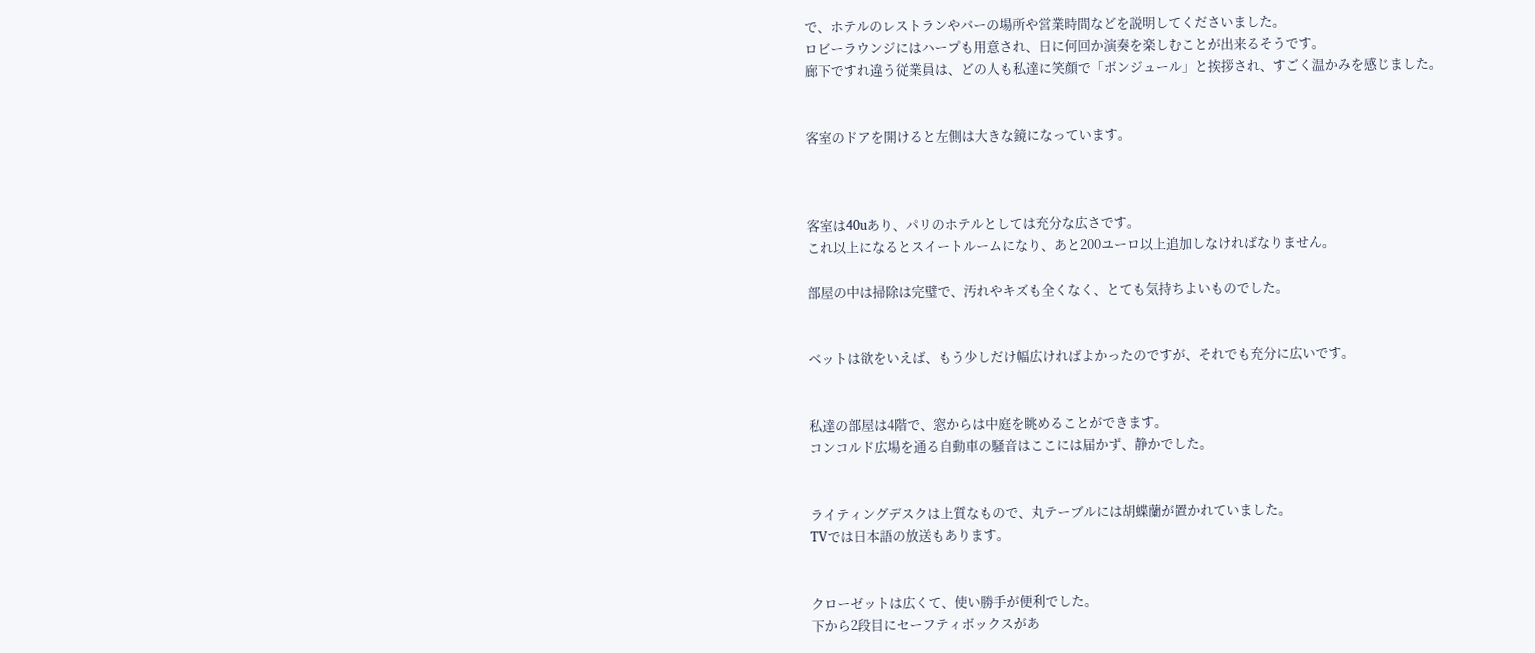で、ホテルのレストランやバーの場所や営業時間などを説明してくださいました。
ロビーラウンジにはハープも用意され、日に何回か演奏を楽しむことが出来るそうです。
廊下ですれ違う従業員は、どの人も私達に笑顔で「ボンジュール」と挨拶され、すごく温かみを感じました。


客室のドアを開けると左側は大きな鏡になっています。



客室は40uあり、パリのホテルとしては充分な広さです。
これ以上になるとスイートルームになり、あと200ユーロ以上追加しなければなりません。

部屋の中は掃除は完璧で、汚れやキズも全くなく、とても気持ちよいものでした。


ベットは欲をいえば、もう少しだけ幅広ければよかったのですが、それでも充分に広いです。


私達の部屋は4階で、窓からは中庭を眺めることができます。
コンコルド広場を通る自動車の騒音はここには届かず、静かでした。


ライティングデスクは上質なもので、丸テーブルには胡蝶蘭が置かれていました。
TVでは日本語の放送もあります。


クローゼットは広くて、使い勝手が便利でした。
下から2段目にセーフティボックスがあ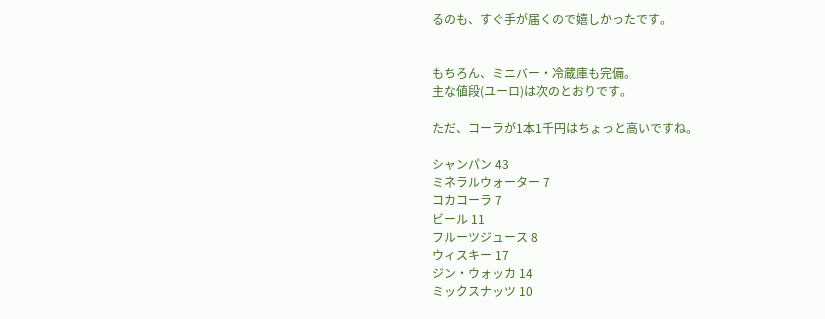るのも、すぐ手が届くので嬉しかったです。


もちろん、ミニバー・冷蔵庫も完備。
主な値段(ユーロ)は次のとおりです。

ただ、コーラが1本1千円はちょっと高いですね。

シャンパン 43
ミネラルウォーター 7
コカコーラ 7
ビール 11
フルーツジュース 8
ウィスキー 17
ジン・ウォッカ 14
ミックスナッツ 10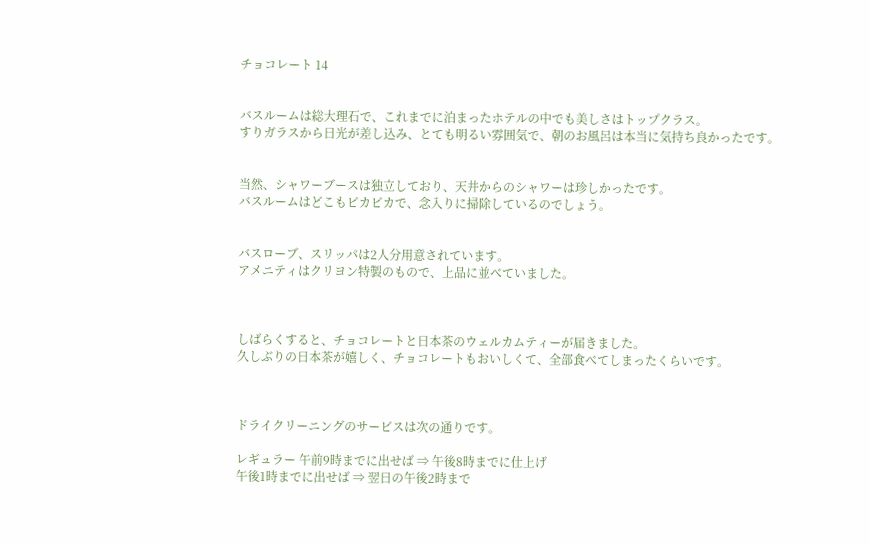チョコレート 14


バスルームは総大理石で、これまでに泊まったホテルの中でも美しさはトップクラス。
すりガラスから日光が差し込み、とても明るい雰囲気で、朝のお風呂は本当に気持ち良かったです。


当然、シャワーブースは独立しており、天井からのシャワーは珍しかったです。
バスルームはどこもピカピカで、念入りに掃除しているのでしょう。


バスローブ、スリッパは2人分用意されています。
アメニティはクリヨン特製のもので、上品に並べていました。



しばらくすると、チョコレートと日本茶のウェルカムティーが届きました。
久しぶりの日本茶が嬉しく、チョコレートもおいしくて、全部食べてしまったくらいです。



ドライクリーニングのサービスは次の通りです。

レギュラー 午前9時までに出せば ⇒ 午後8時までに仕上げ
午後1時までに出せば ⇒ 翌日の午後2時まで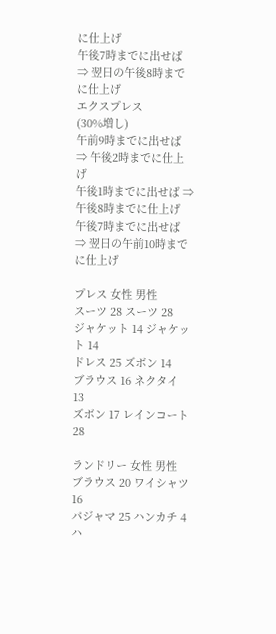に仕上げ
午後7時までに出せば ⇒ 翌日の午後8時までに仕上げ
エクスプレス
(30%増し)
午前9時までに出せば ⇒ 午後2時までに仕上げ
午後1時までに出せば ⇒ 午後8時までに仕上げ
午後7時までに出せば ⇒ 翌日の午前10時までに仕上げ

プレス 女性 男性
スーツ 28 スーツ 28
ジャケット 14 ジャケット 14
ドレス 25 ズボン 14
ブラウス 16 ネクタイ 13
ズボン 17 レインコート 28

ランドリー 女性 男性
ブラウス 20 ワイシャツ 16
パジャマ 25 ハンカチ 4
ハ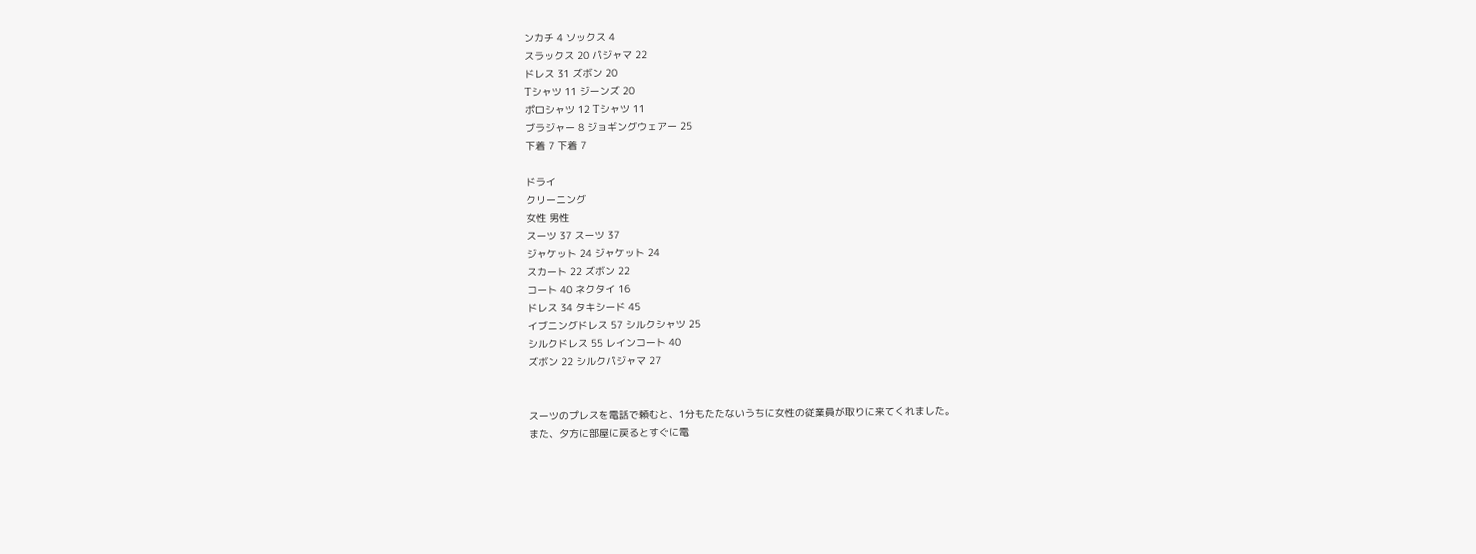ンカチ 4 ソックス 4
スラックス 20 パジャマ 22
ドレス 31 ズボン 20
Tシャツ 11 ジーンズ 20
ポロシャツ 12 Tシャツ 11
ブラジャー 8 ジョギングウェアー 25
下着 7 下着 7

ドライ
クリーニング
女性 男性
スーツ 37 スーツ 37
ジャケット 24 ジャケット 24
スカート 22 ズボン 22
コート 40 ネクタイ 16
ドレス 34 タキシード 45
イブニングドレス 57 シルクシャツ 25
シルクドレス 55 レインコート 40
ズボン 22 シルクパジャマ 27


スーツのプレスを電話で頼むと、1分もたたないうちに女性の従業員が取りに来てくれました。
また、夕方に部屋に戻るとすぐに電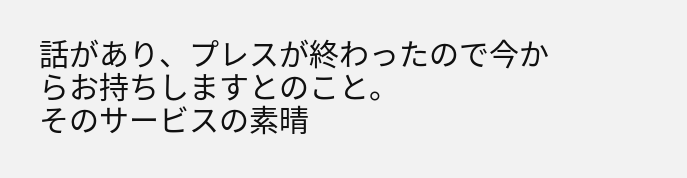話があり、プレスが終わったので今からお持ちしますとのこと。
そのサービスの素晴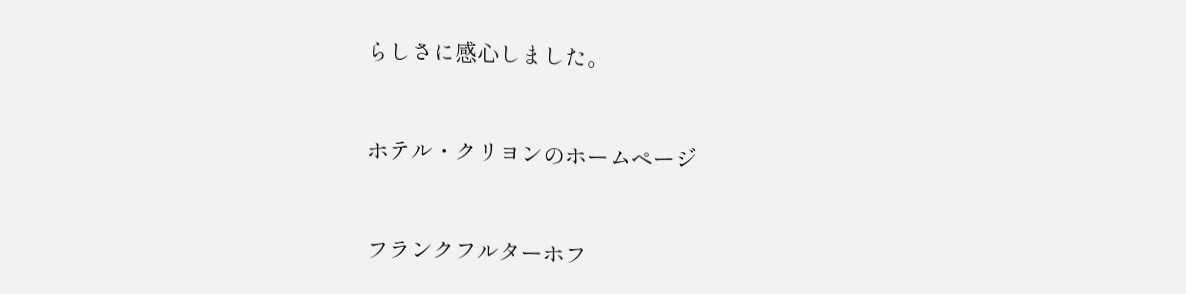らしさに感心しました。


ホテル・クリヨンのホームページ


フランクフルターホフ